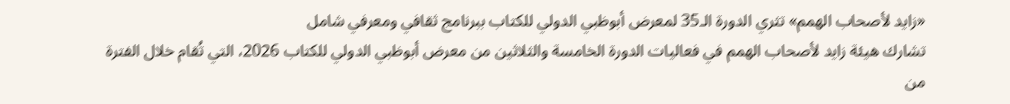«زايد لأصحاب الهمم» تثري الدورة الـ35 لمعرض أبوظبي الدولي للكتاب ببرنامج ثقافي ومعرفي شامل
تشارك هيئة زايد لأصحاب الهمم في فعاليات الدورة الخامسة والثلاثين من معرض أبوظبي الدولي للكتاب 2026، التي تُقام خلال الفترة من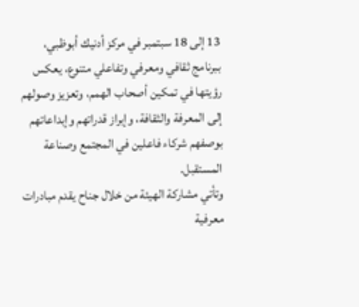13 إلى 18 سبتمبر في مركز أدنيك أبوظبي، ببرنامج ثقافي ومعرفي وتفاعلي متنوع، يعكس رؤيتها في تمكين أصحاب الهمم، وتعزيز وصولهم إلى المعرفة والثقافة، وإبراز قدراتهم وإبداعاتهم بوصفهم شركاء فاعلين في المجتمع وصناعة المستقبل.
وتأتي مشاركة الهيئة من خلال جناح يقدم مبادرات معرفية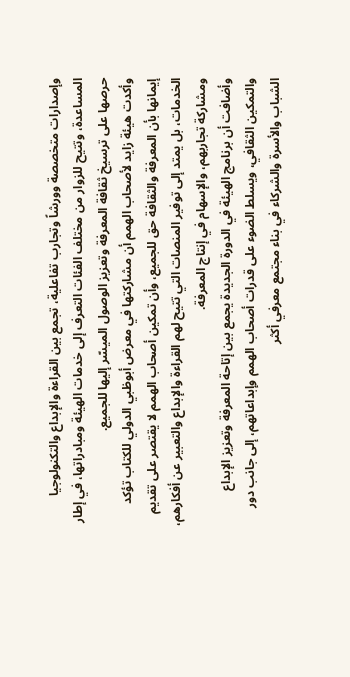وإصدارات متخصصة وورشاً وتجارب تفاعلية، تجمع بين القراءة والإبداع والتكنولوجيا المساعدة، وتتيح للزوار من مختلف الفئات التعرف إلى خدمات الهيئة ومبادراتها، في إطار حرصها على ترسيخ ثقافة المعرفة وتعزيز الوصول الميسّر إليها للجميع.
وأكدت هيئة زايد لأصحاب الهمم أن مشاركتها في معرض أبوظبي الدولي للكتاب تؤكد إيمانها بأن المعرفة والثقافة حق للجميع، وأن تمكين أصحاب الهمم لا يقتصر على تقديم الخدمات، بل يمتد إلى توفير المنصات التي تتيح لهم القراءة والإبداع والتعبير عن أفكارهم، ومشاركة تجاربهم، والإسهام في إنتاج المعرفة.
وأضافت أن برنامج الهيئة في الدورة الجديدة يجمع بين إتاحة المعرفة وتعزيز الإبداع والتمكين الثقافي، ويسلط الضوء على قدرات أصحاب الهمم وإبداعاتهم، إلى جانب دور الشباب والأسرة والشركاء في بناء مجتمع معرفي أكثر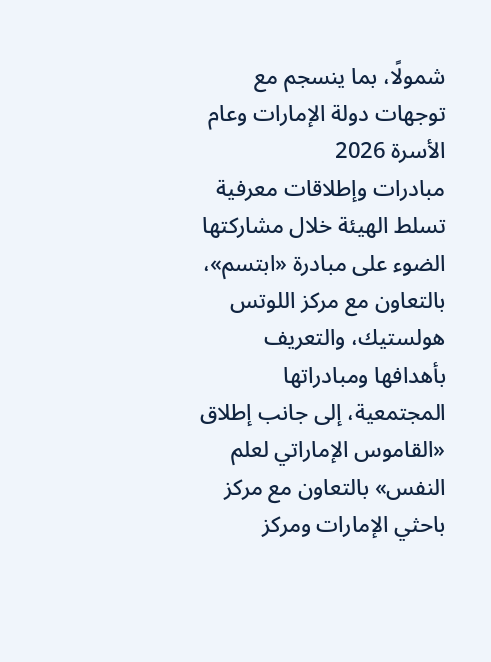شمولًا، بما ينسجم مع توجهات دولة الإمارات وعام الأسرة 2026
مبادرات وإطلاقات معرفية
تسلط الهيئة خلال مشاركتها الضوء على مبادرة «ابتسم»، بالتعاون مع مركز اللوتس هولستيك، والتعريف بأهدافها ومبادراتها المجتمعية، إلى جانب إطلاق «القاموس الإماراتي لعلم النفس» بالتعاون مع مركز باحثي الإمارات ومركز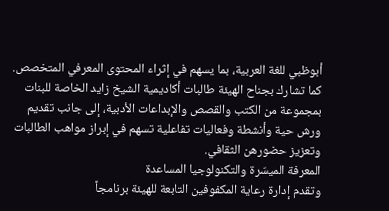أبوظبي للغة العربية، بما يسهم في إثراء المحتوى المعرفي المتخصص.
كما تشارك بجناح الهيئة طالبات أكاديمية الشيخ زايد الخاصة للبنات بمجموعة من الكتب والقصص والإبداعات الأدبية، إلى جانب تقديم ورش حية وأنشطة وفعاليات تفاعلية تسهم في إبراز مواهب الطالبات وتعزيز حضورهن الثقافي.
المعرفة الميسّرة والتكنولوجيا المساعدة
وتقدم إدارة رعاية المكفوفين التابعة للهيئة برنامجاً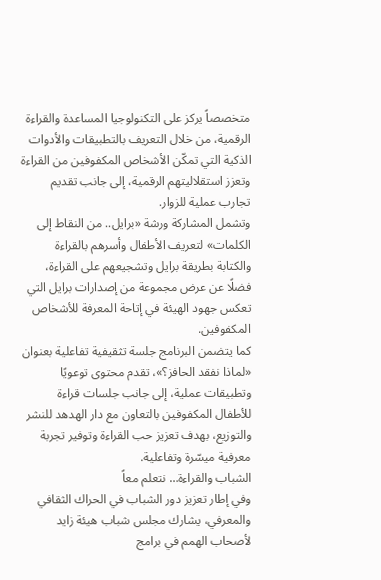متخصصاً يركز على التكنولوجيا المساعدة والقراءة الرقمية، من خلال التعريف بالتطبيقات والأدوات الذكية التي تمكّن الأشخاص المكفوفين من القراءة وتعزز استقلاليتهم الرقمية، إلى جانب تقديم تجارب عملية للزوار.
وتشمل المشاركة ورشة «برايل.. من النقاط إلى الكلمات» لتعريف الأطفال وأسرهم بالقراءة والكتابة بطريقة برايل وتشجيعهم على القراءة، فضلًا عن عرض مجموعة من إصدارات برايل التي تعكس جهود الهيئة في إتاحة المعرفة للأشخاص المكفوفين.
كما يتضمن البرنامج جلسة تثقيفية تفاعلية بعنوان «لماذا نفقد الحافز؟»، تقدم محتوى توعويًا وتطبيقات عملية، إلى جانب جلسات قراءة للأطفال المكفوفين بالتعاون مع دار الهدهد للنشر والتوزيع، بهدف تعزيز حب القراءة وتوفير تجربة معرفية ميسّرة وتفاعلية.
الشباب والقراءة… نتعلم معاً
وفي إطار تعزيز دور الشباب في الحراك الثقافي والمعرفي، يشارك مجلس شباب هيئة زايد لأصحاب الهمم في برامج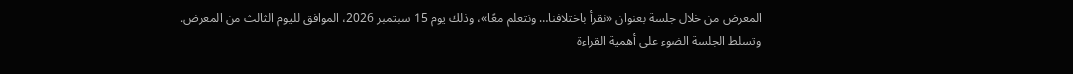المعرض من خلال جلسة بعنوان «نقرأ باختلافنا… ونتعلم معًا»، وذلك يوم 15 سبتمبر 2026، الموافق لليوم الثالث من المعرض.
وتسلط الجلسة الضوء على أهمية القراءة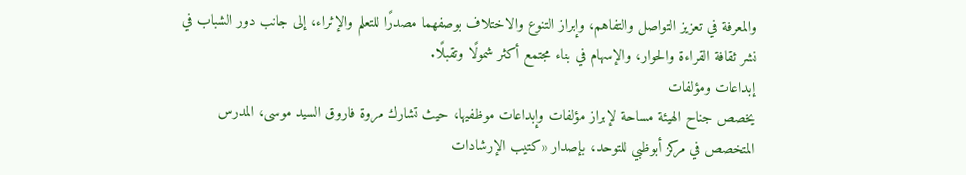والمعرفة في تعزيز التواصل والتفاهم، وإبراز التنوع والاختلاف بوصفهما مصدرًا للتعلم والإثراء، إلى جانب دور الشباب في نشر ثقافة القراءة والحوار، والإسهام في بناء مجتمع أكثر شمولًا وتقبلًا.
إبداعات ومؤلفات
يخصص جناح الهيئة مساحة لإبراز مؤلفات وإبداعات موظفيها، حيث تشارك مروة فاروق السيد موسى، المدرس المتخصص في مركز أبوظبي للتوحد، بإصدار «كتيب الإرشادات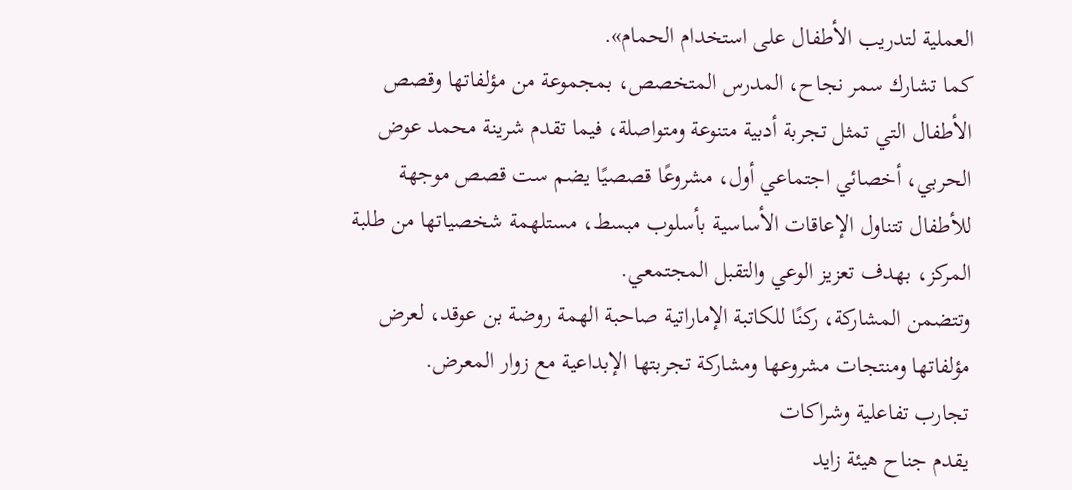العملية لتدريب الأطفال على استخدام الحمام».
كما تشارك سمر نجاح، المدرس المتخصص، بمجموعة من مؤلفاتها وقصص الأطفال التي تمثل تجربة أدبية متنوعة ومتواصلة، فيما تقدم شرينة محمد عوض الحربي، أخصائي اجتماعي أول، مشروعًا قصصيًا يضم ست قصص موجهة للأطفال تتناول الإعاقات الأساسية بأسلوب مبسط، مستلهمة شخصياتها من طلبة المركز، بهدف تعزيز الوعي والتقبل المجتمعي.
وتتضمن المشاركة، ركنًا للكاتبة الإماراتية صاحبة الهمة روضة بن عوقد، لعرض مؤلفاتها ومنتجات مشروعها ومشاركة تجربتها الإبداعية مع زوار المعرض.
تجارب تفاعلية وشراكات
يقدم جناح هيئة زايد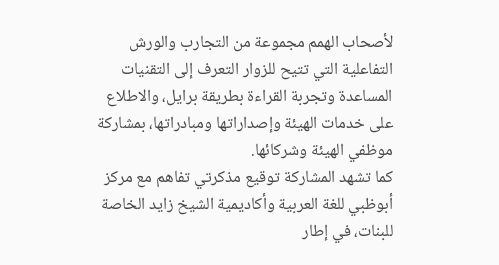لأصحاب الهمم مجموعة من التجارب والورش التفاعلية التي تتيح للزوار التعرف إلى التقنيات المساعدة وتجربة القراءة بطريقة برايل، والاطلاع على خدمات الهيئة وإصداراتها ومبادراتها، بمشاركة موظفي الهيئة وشركائها.
كما تشهد المشاركة توقيع مذكرتي تفاهم مع مركز أبوظبي للغة العربية وأكاديمية الشيخ زايد الخاصة للبنات، في إطار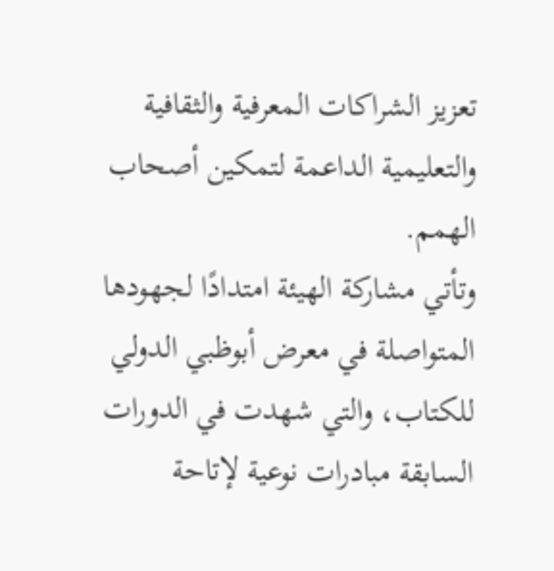تعزيز الشراكات المعرفية والثقافية والتعليمية الداعمة لتمكين أصحاب الهمم.
وتأتي مشاركة الهيئة امتدادًا لجهودها المتواصلة في معرض أبوظبي الدولي للكتاب، والتي شهدت في الدورات السابقة مبادرات نوعية لإتاحة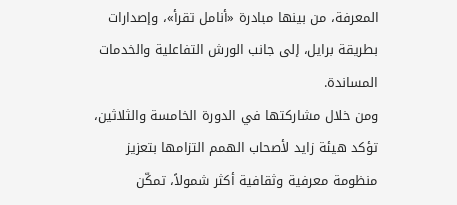المعرفة، من بينها مبادرة «أنامل تقرأ»، وإصدارات بطريقة برايل، إلى جانب الورش التفاعلية والخدمات المساندة.
ومن خلال مشاركتها في الدورة الخامسة والثلاثين، تؤكد هيئة زايد لأصحاب الهمم التزامها بتعزيز منظومة معرفية وثقافية أكثر شمولاً، تمكّن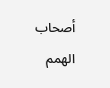أصحاب الهمم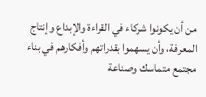من أن يكونوا شركاء في القراءة والإبداع وإنتاج المعرفة، وأن يسهموا بقدراتهم وأفكارهم في بناء مجتمع متماسك وصناعة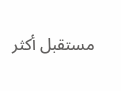مستقبل أكثر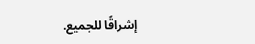إشراقًا للجميع.